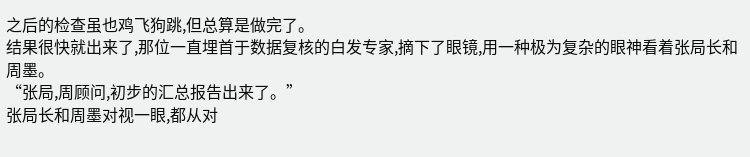之后的检查虽也鸡飞狗跳,但总算是做完了。
结果很快就出来了,那位一直埋首于数据复核的白发专家,摘下了眼镜,用一种极为复杂的眼神看着张局长和周墨。
“张局,周顾问,初步的汇总报告出来了。”
张局长和周墨对视一眼,都从对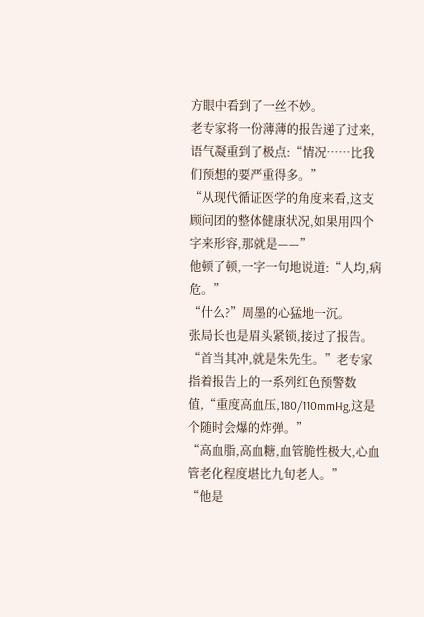方眼中看到了一丝不妙。
老专家将一份薄薄的报告递了过来,语气凝重到了极点:“情况……比我们预想的要严重得多。”
“从现代循证医学的角度来看,这支顾问团的整体健康状况,如果用四个字来形容,那就是——”
他顿了顿,一字一句地说道:“人均,病危。”
“什么?”周墨的心猛地一沉。
张局长也是眉头紧锁,接过了报告。
“首当其冲,就是朱先生。”老专家指着报告上的一系列红色预警数值,“重度高血压,180/110mmHg,这是个随时会爆的炸弹。”
“高血脂,高血糖,血管脆性极大,心血管老化程度堪比九旬老人。”
“他是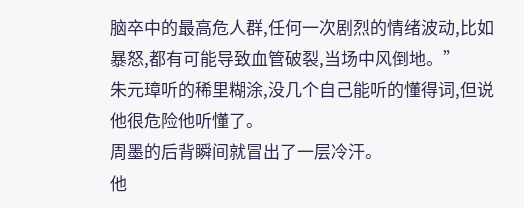脑卒中的最高危人群,任何一次剧烈的情绪波动,比如暴怒,都有可能导致血管破裂,当场中风倒地。”
朱元璋听的稀里糊涂,没几个自己能听的懂得词,但说他很危险他听懂了。
周墨的后背瞬间就冒出了一层冷汗。
他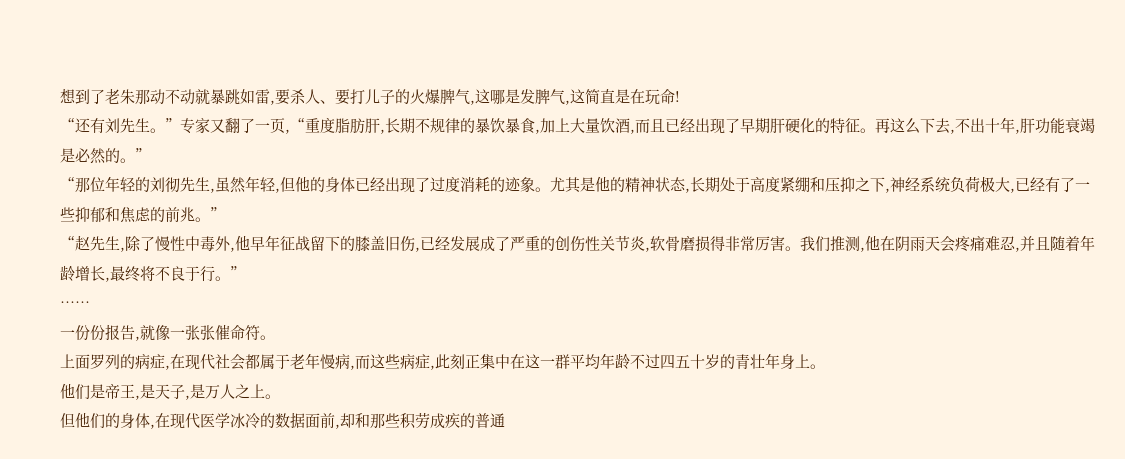想到了老朱那动不动就暴跳如雷,要杀人、要打儿子的火爆脾气,这哪是发脾气,这简直是在玩命!
“还有刘先生。”专家又翻了一页,“重度脂肪肝,长期不规律的暴饮暴食,加上大量饮酒,而且已经出现了早期肝硬化的特征。再这么下去,不出十年,肝功能衰竭是必然的。”
“那位年轻的刘彻先生,虽然年轻,但他的身体已经出现了过度消耗的迹象。尤其是他的精神状态,长期处于高度紧绷和压抑之下,神经系统负荷极大,已经有了一些抑郁和焦虑的前兆。”
“赵先生,除了慢性中毒外,他早年征战留下的膝盖旧伤,已经发展成了严重的创伤性关节炎,软骨磨损得非常厉害。我们推测,他在阴雨天会疼痛难忍,并且随着年龄增长,最终将不良于行。”
……
一份份报告,就像一张张催命符。
上面罗列的病症,在现代社会都属于老年慢病,而这些病症,此刻正集中在这一群平均年龄不过四五十岁的青壮年身上。
他们是帝王,是天子,是万人之上。
但他们的身体,在现代医学冰冷的数据面前,却和那些积劳成疾的普通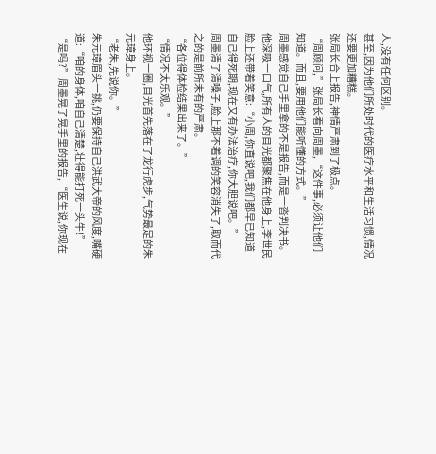人,没有任何区别。
甚至,因为他们所处时代的医疗水平和生活习惯,情况还要更加糟糕。
张局长合上报告,神情严肃到了极点。
“周顾问,”张局长看向周墨,“这件事,必须让他们知道。而且,要用他们能听懂的方式。”
周墨感觉自己手里拿的不是报告,而是一沓判决书。
他深吸一口气,所有人的目光都聚焦在他身上,李世民脸上还带着笑意:“小周,你直说吧,我们都早已知道自己得死期,现在又有办法治疗,你大胆说吧。”
周墨清了清嗓子,脸上那不着调的笑容消失了,取而代之的是前所未有的严肃。
“各位得体检结果出来了。”
“情况不太乐观。”
他环视一圈,目光首先落在了龙行虎步,气势最足的朱元璋身上。
“老朱,先说你。”
朱元璋眉头一挑,仍要保持自己洪武大帝的风度,嘴硬道:“咱的身体,咱自己清楚,壮得能打死一头牛!”
“是吗?”周墨晃了晃手里的报告,“医生说,你现在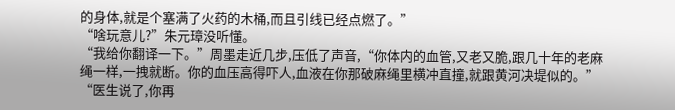的身体,就是个塞满了火药的木桶,而且引线已经点燃了。”
“啥玩意儿?”朱元璋没听懂。
“我给你翻译一下。”周墨走近几步,压低了声音,“你体内的血管,又老又脆,跟几十年的老麻绳一样,一拽就断。你的血压高得吓人,血液在你那破麻绳里横冲直撞,就跟黄河决堤似的。”
“医生说了,你再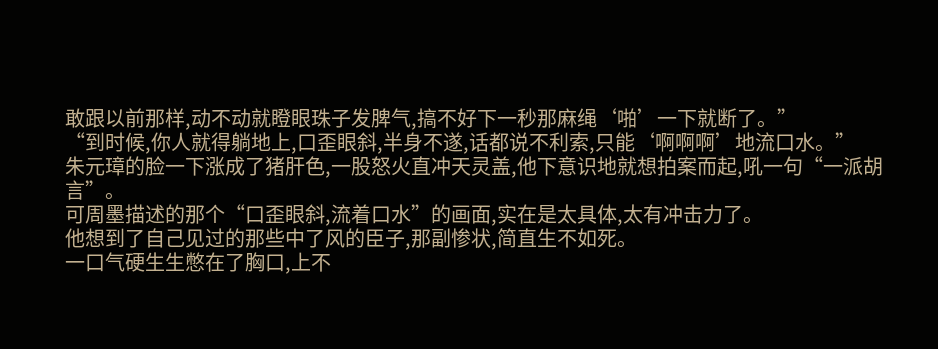敢跟以前那样,动不动就瞪眼珠子发脾气,搞不好下一秒那麻绳‘啪’一下就断了。”
“到时候,你人就得躺地上,口歪眼斜,半身不遂,话都说不利索,只能‘啊啊啊’地流口水。”
朱元璋的脸一下涨成了猪肝色,一股怒火直冲天灵盖,他下意识地就想拍案而起,吼一句“一派胡言”。
可周墨描述的那个“口歪眼斜,流着口水”的画面,实在是太具体,太有冲击力了。
他想到了自己见过的那些中了风的臣子,那副惨状,简直生不如死。
一口气硬生生憋在了胸口,上不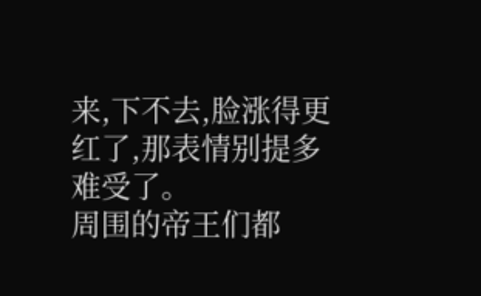来,下不去,脸涨得更红了,那表情别提多难受了。
周围的帝王们都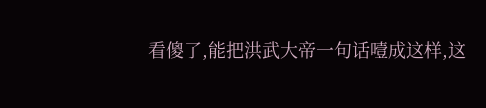看傻了,能把洪武大帝一句话噎成这样,这